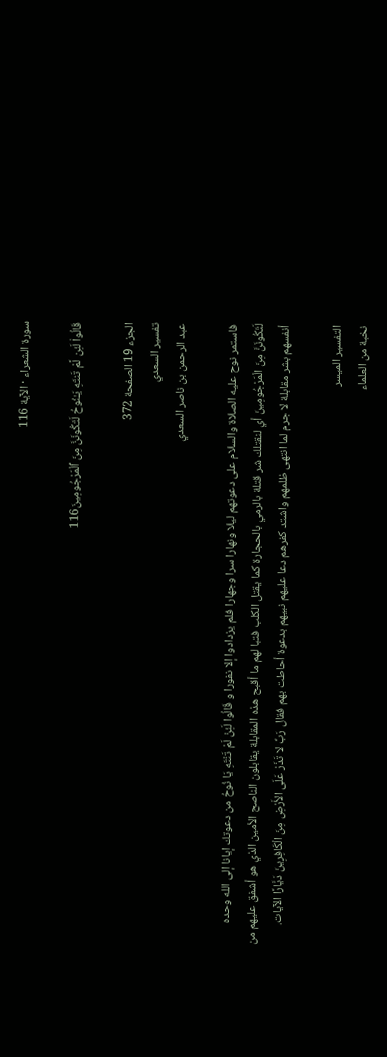سورة الشعراء · الآية 116

قَالُوا۟ لَئِن لَّمْ تَنتَهِ يَـٰنُوحُ لَتَكُونَنَّ مِنَ ٱلْمَرْجُومِينَ116

الجزء 19 الصفحة 372
تفسير السعدي
عبد الرحمن بن ناصر السعدي

فاستمر نوح عليه الصلاة والسلام على دعوتهم ليلا ونهارا سرا وجهارا فلم يزدادوا إلا نفورا و قَالُوا لَئِنْ لَمْ تَنْتَهِ يَا نُوحُ من دعوتك إيانا إلى الله وحده لَتَكُونَنَّ مِنَ الْمَرْجُومِينَ أي لنقتلك شر قتلة بالرمي بالحجارة كما يقتل الكلب فتبا لهم ما أقبح هذه المقابلة يقابلون الناصح الأمين الذي هو أشفق عليهم من أنفسهم بشر مقابلة لا جرم لما انتهى ظلمهم واشتد كفرهم دعا عليهم نبيهم بدعوة أحاطت بهم فقال رَبِّ لا تَذَرْ عَلَى الأَرْضِ مِنَ الْكَافِرِينَ دَيَّارًا الآيات.

التفسير الميسر
نخبة من العلماء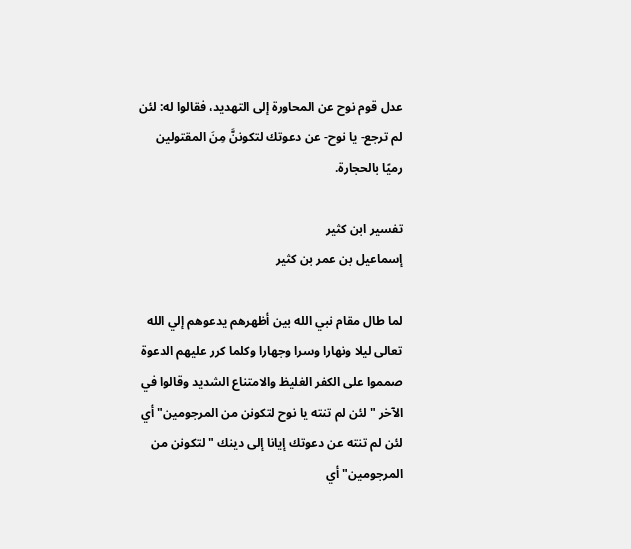عدل قوم نوح عن المحاورة إلى التهديد، فقالوا له: لئن لم ترجع- يا نوح- عن دعوتك لتكوننَّ مِنَ المقتولين رميًا بالحجارة.

تفسير ابن كثير
إسماعيل بن عمر بن كثير

لما طال مقام نبي الله بين أظهرهم يدعوهم إلي الله تعالى ليلا ونهارا وسرا وجهارا وكلما كرر عليهم الدعوة صمموا على الكفر الغليظ والامتناع الشديد وقالوا في الآخر "لئن لم تنته يا نوح لتكونن من المرجومين" أي لئن لم تنته عن دعوتك إيانا إلى دينك "لتكونن من المرجومين" أي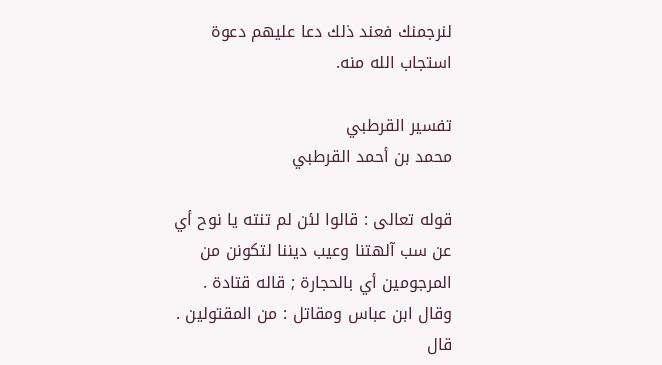لنرجمنك فعند ذلك دعا عليهم دعوة استجاب الله منه.

تفسير القرطبي
محمد بن أحمد القرطبي

قوله تعالى : قالوا لئن لم تنته يا نوح أي عن سب آلهتنا وعيب ديننا لتكونن من المرجومين أي بالحجارة ; قاله قتادة . وقال ابن عباس ومقاتل : من المقتولين . قال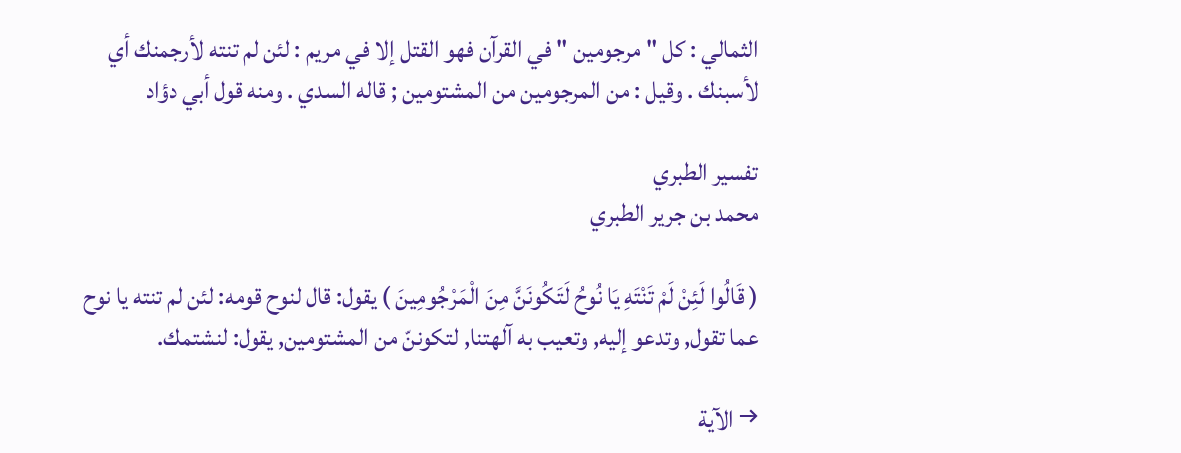الثمالي : كل " مرجومين " في القرآن فهو القتل إلا في مريم : لئن لم تنته لأرجمنك أي لأسبنك . وقيل : من المرجومين من المشتومين ; قاله السدي . ومنه قول أبي دؤاد

تفسير الطبري
محمد بن جرير الطبري

( قَالُوا لَئِنْ لَمْ تَنْتَهِ يَا نُوحُ لَتَكُونَنَّ مِنَ الْمَرْجُومِينَ ) يقول: قال لنوح قومه: لئن لم تنته يا نوح عما تقول, وتدعو إليه, وتعيب به آلهتنا, لتكوننّ من المشتومين, يقول: لنشتمك.

→ الآية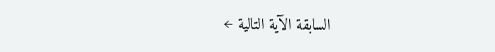السابقة الآية التالية ←